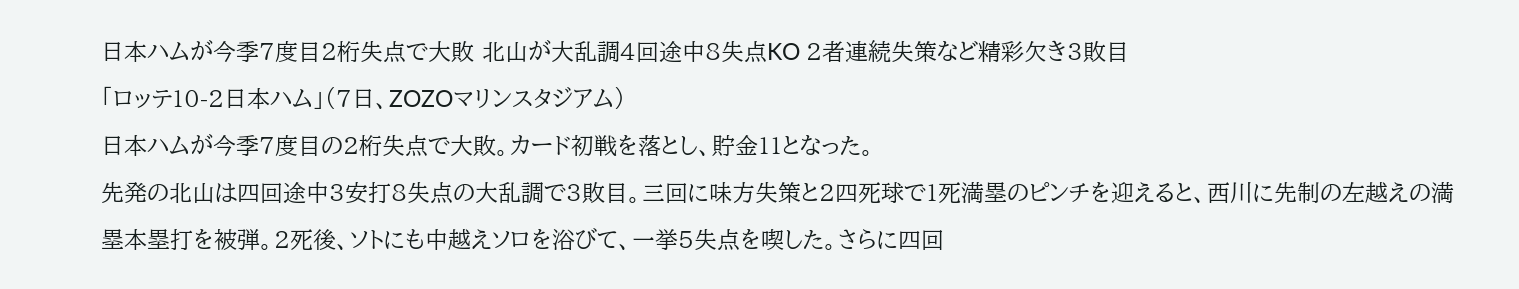日本ハムが今季7度目2桁失点で大敗 北山が大乱調4回途中8失点KO 2者連続失策など精彩欠き3敗目
「ロッテ10-2日本ハム」(7日、ZOZOマリンスタジアム)
日本ハムが今季7度目の2桁失点で大敗。カード初戦を落とし、貯金11となった。
先発の北山は四回途中3安打8失点の大乱調で3敗目。三回に味方失策と2四死球で1死満塁のピンチを迎えると、西川に先制の左越えの満塁本塁打を被弾。2死後、ソトにも中越えソロを浴びて、一挙5失点を喫した。さらに四回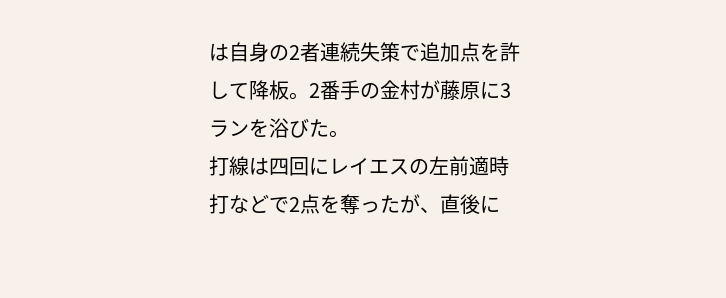は自身の2者連続失策で追加点を許して降板。2番手の金村が藤原に3ランを浴びた。
打線は四回にレイエスの左前適時打などで2点を奪ったが、直後に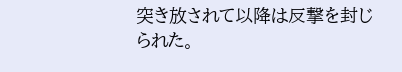突き放されて以降は反撃を封じられた。